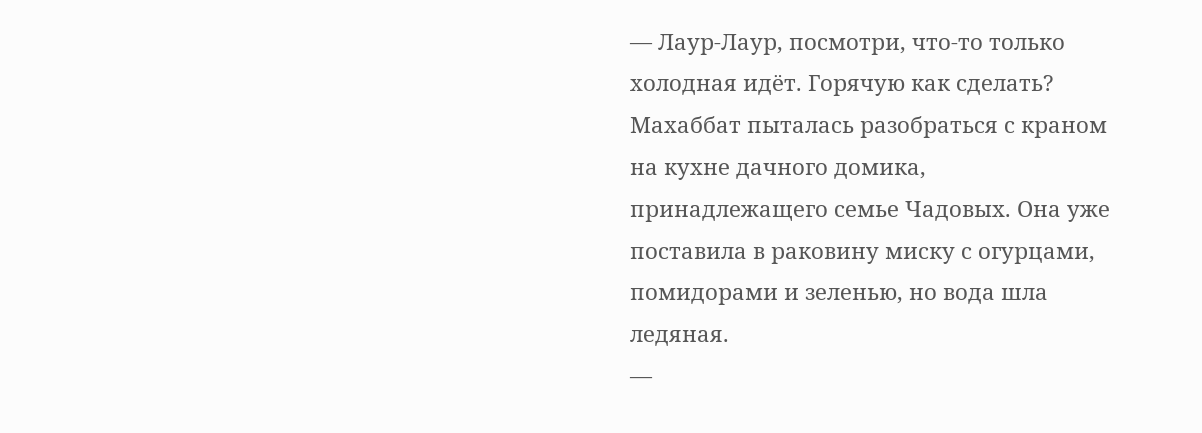— Лаур-Лаур, посмотри, что-то только холодная идёт. Горячую как сделать?
Махаббат пыталась разобраться с краном на кухне дачного домика, принадлежащего семье Чадовых. Она уже поставила в раковину миску с огурцами, помидорами и зеленью, но вода шла ледяная.
—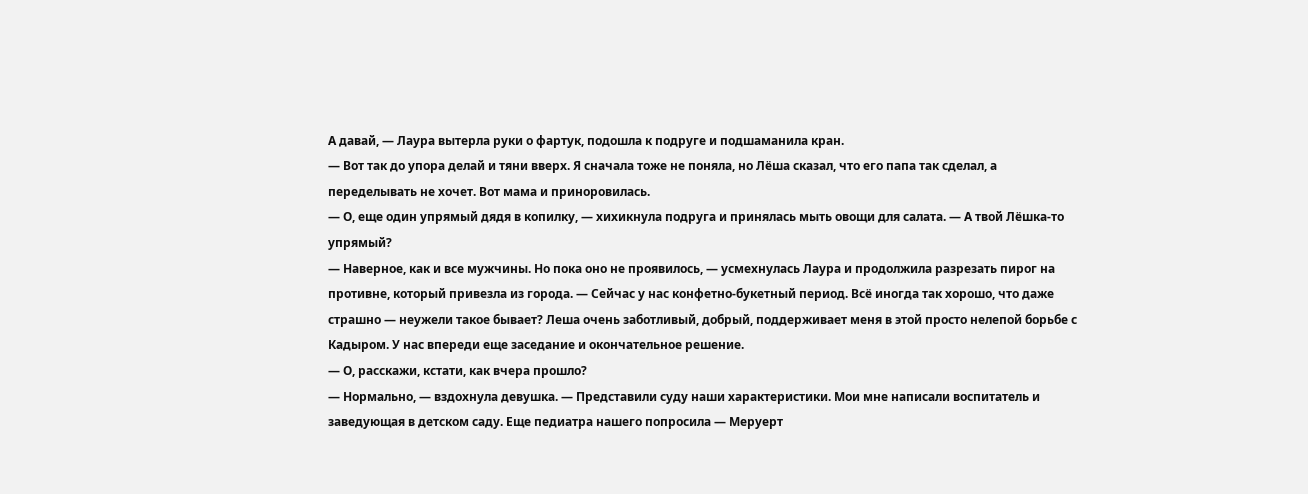А давай, — Лаура вытерла руки о фартук, подошла к подруге и подшаманила кран.
— Вот так до упора делай и тяни вверх. Я сначала тоже не поняла, но Лёша сказал, что его папа так сделал, а переделывать не хочет. Вот мама и приноровилась.
— О, еще один упрямый дядя в копилку, — хихикнула подруга и принялась мыть овощи для салата. — А твой Лёшка-то упрямый?
— Наверное, как и все мужчины. Но пока оно не проявилось, — усмехнулась Лаура и продолжила разрезать пирог на противне, который привезла из города. — Сейчас у нас конфетно-букетный период. Всё иногда так хорошо, что даже страшно — неужели такое бывает? Леша очень заботливый, добрый, поддерживает меня в этой просто нелепой борьбе с Кадыром. У нас впереди еще заседание и окончательное решение.
— О, расскажи, кстати, как вчера прошло?
— Нормально, — вздохнула девушка. — Представили суду наши характеристики. Мои мне написали воспитатель и заведующая в детском саду. Еще педиатра нашего попросила — Меруерт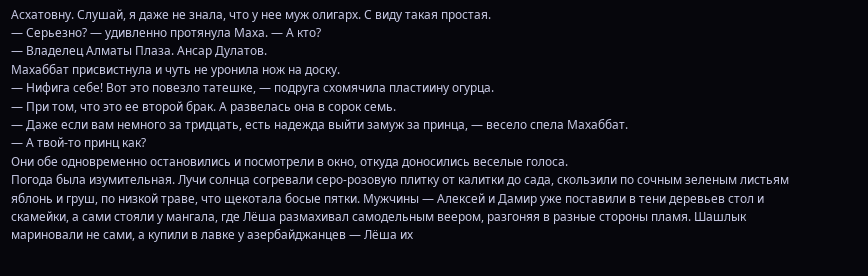Асхатовну. Слушай, я даже не знала, что у нее муж олигарх. С виду такая простая.
— Серьезно? — удивленно протянула Маха. — А кто?
— Владелец Алматы Плаза. Ансар Дулатов.
Махаббат присвистнула и чуть не уронила нож на доску.
— Нифига себе! Вот это повезло татешке, — подруга схомячила пластиину огурца.
— При том, что это ее второй брак. А развелась она в сорок семь.
— Даже если вам немного за тридцать, есть надежда выйти замуж за принца, — весело спела Махаббат.
— А твой-то принц как?
Они обе одновременно остановились и посмотрели в окно, откуда доносились веселые голоса.
Погода была изумительная. Лучи солнца согревали серо-розовую плитку от калитки до сада, скользили по сочным зеленым листьям яблонь и груш, по низкой траве, что щекотала босые пятки. Мужчины — Алексей и Дамир уже поставили в тени деревьев стол и скамейки, а сами стояли у мангала, где Лёша размахивал самодельным веером, разгоняя в разные стороны пламя. Шашлык мариновали не сами, а купили в лавке у азербайджанцев — Лёша их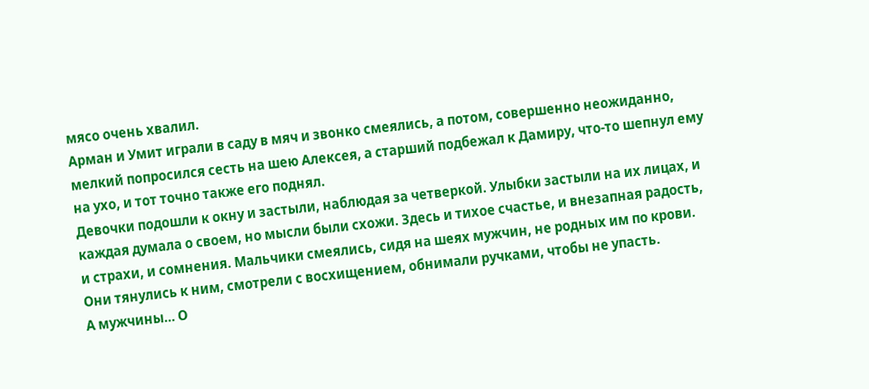мясо очень хвалил.
Арман и Умит играли в саду в мяч и звонко смеялись, а потом, совершенно неожиданно, мелкий попросился сесть на шею Алексея, а старший подбежал к Дамиру, что-то шепнул ему на ухо, и тот точно также его поднял.
Девочки подошли к окну и застыли, наблюдая за четверкой. Улыбки застыли на их лицах, и каждая думала о своем, но мысли были схожи. Здесь и тихое счастье, и внезапная радость, и страхи, и сомнения. Мальчики смеялись, сидя на шеях мужчин, не родных им по крови. Они тянулись к ним, смотрели с восхищением, обнимали ручками, чтобы не упасть.
А мужчины… О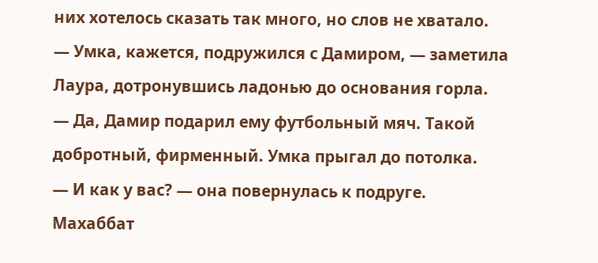них хотелось сказать так много, но слов не хватало.
— Умка, кажется, подружился с Дамиром, — заметила Лаура, дотронувшись ладонью до основания горла.
— Да, Дамир подарил ему футбольный мяч. Такой добротный, фирменный. Умка прыгал до потолка.
— И как у вас? — она повернулась к подруге. Махаббат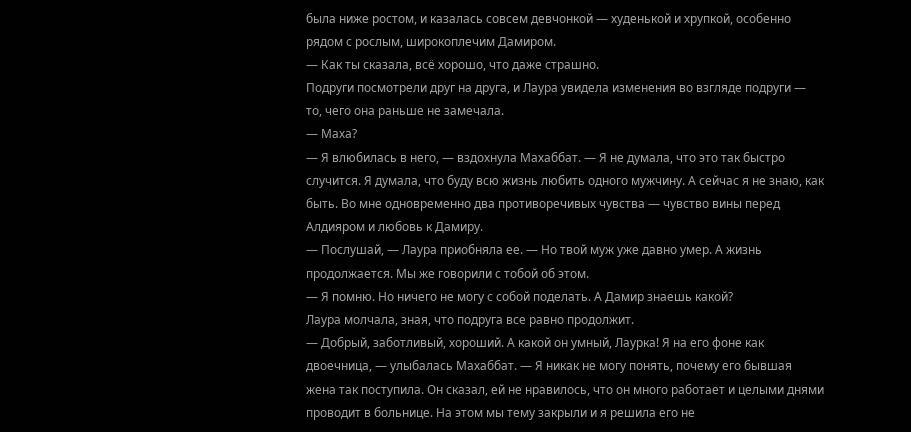была ниже ростом, и казалась совсем девчонкой — худенькой и хрупкой, особенно рядом с рослым, широкоплечим Дамиром.
— Как ты сказала, всё хорошо, что даже страшно.
Подруги посмотрели друг на друга, и Лаура увидела изменения во взгляде подруги — то, чего она раньше не замечала.
— Маха?
— Я влюбилась в него, — вздохнула Махаббат. — Я не думала, что это так быстро случится. Я думала, что буду всю жизнь любить одного мужчину. А сейчас я не знаю, как быть. Во мне одновременно два противоречивых чувства — чувство вины перед Алдияром и любовь к Дамиру.
— Послушай, — Лаура приобняла ее. — Но твой муж уже давно умер. А жизнь продолжается. Мы же говорили с тобой об этом.
— Я помню. Но ничего не могу с собой поделать. А Дамир знаешь какой?
Лаура молчала, зная, что подруга все равно продолжит.
— Добрый, заботливый, хороший. А какой он умный, Лаурка! Я на его фоне как двоечница, — улыбалась Махаббат. — Я никак не могу понять, почему его бывшая жена так поступила. Он сказал, ей не нравилось, что он много работает и целыми днями проводит в больнице. На этом мы тему закрыли и я решила его не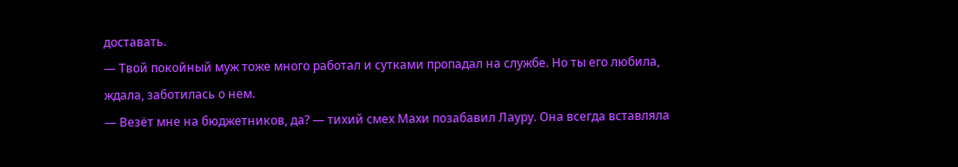доставать.
— Твой покойный муж тоже много работал и сутками пропадал на службе. Но ты его любила, ждала, заботилась о нем.
— Везёт мне на бюджетников, да? — тихий смех Махи позабавил Лауру. Она всегда вставляла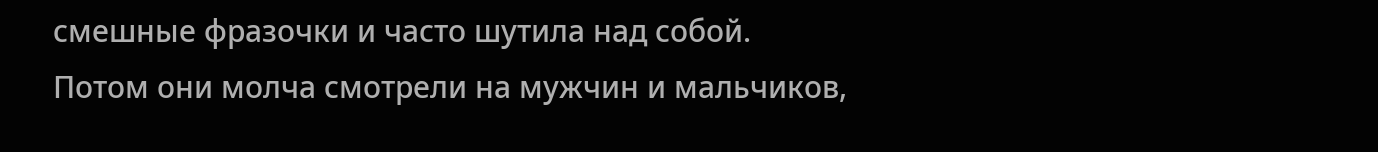смешные фразочки и часто шутила над собой.
Потом они молча смотрели на мужчин и мальчиков,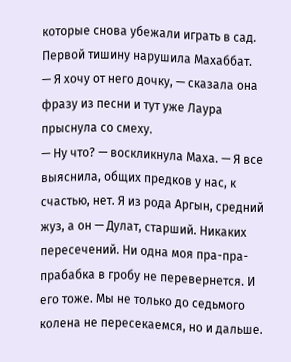которые снова убежали играть в сад. Первой тишину нарушила Махаббат.
— Я хочу от него дочку, — сказала она фразу из песни и тут уже Лаура прыснула со смеху.
— Ну что? — воскликнула Маха. — Я все выяснила, общих предков у нас, к счастью, нет. Я из рода Аргын, средний жуз, а он — Дулат, старший. Никаких пересечений. Ни одна моя пра-пра-прабабка в гробу не перевернется. И его тоже. Мы не только до седьмого колена не пересекаемся, но и дальше.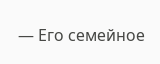— Его семейное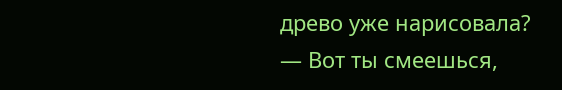древо уже нарисовала?
— Вот ты смеешься,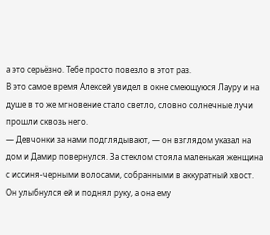а это серьёзно. Тебе просто повезло в этот раз.
В это самое время Алексей увидел в окне смеющуюся Лауру и на душе в то же мгновение стало светло, словно солнечные лучи прошли сквозь него.
— Девчонки за нами подглядывают, — он взглядом указал на дом и Дамир повернулся. За стеклом стояла маленькая женщина с иссиня-черными волосами, собранными в аккуратный хвост. Он улыбнулся ей и поднял руку, а она ему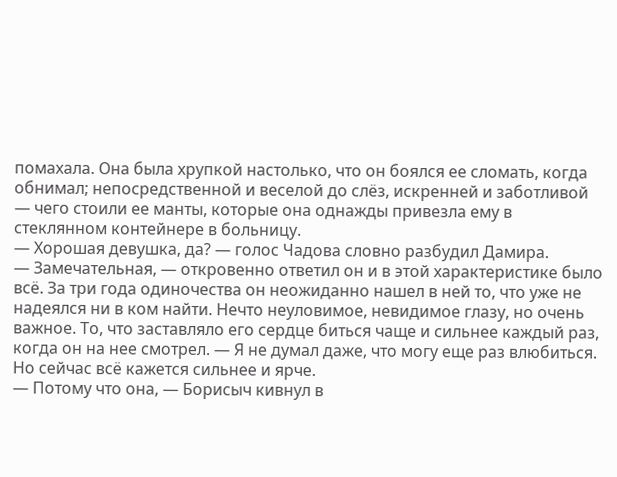помахала. Она была хрупкой настолько, что он боялся ее сломать, когда обнимал; непосредственной и веселой до слёз, искренней и заботливой — чего стоили ее манты, которые она однажды привезла ему в стеклянном контейнере в больницу.
— Хорошая девушка, да? — голос Чадова словно разбудил Дамира.
— Замечательная, — откровенно ответил он и в этой характеристике было всё. За три года одиночества он неожиданно нашел в ней то, что уже не надеялся ни в ком найти. Нечто неуловимое, невидимое глазу, но очень важное. То, что заставляло его сердце биться чаще и сильнее каждый раз, когда он на нее смотрел. — Я не думал даже, что могу еще раз влюбиться. Но сейчас всё кажется сильнее и ярче.
— Потому что она, — Борисыч кивнул в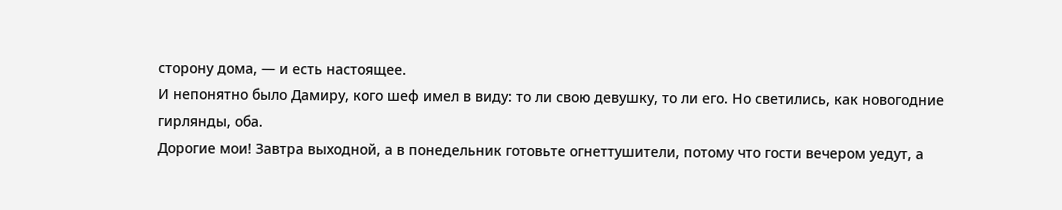сторону дома, — и есть настоящее.
И непонятно было Дамиру, кого шеф имел в виду: то ли свою девушку, то ли его. Но светились, как новогодние гирлянды, оба.
Дорогие мои! Завтра выходной, а в понедельник готовьте огнеттушители, потому что гости вечером уедут, а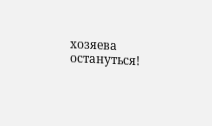хозяева остануться!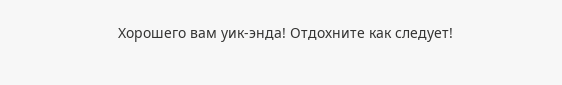Хорошего вам уик-энда! Отдохните как следует!